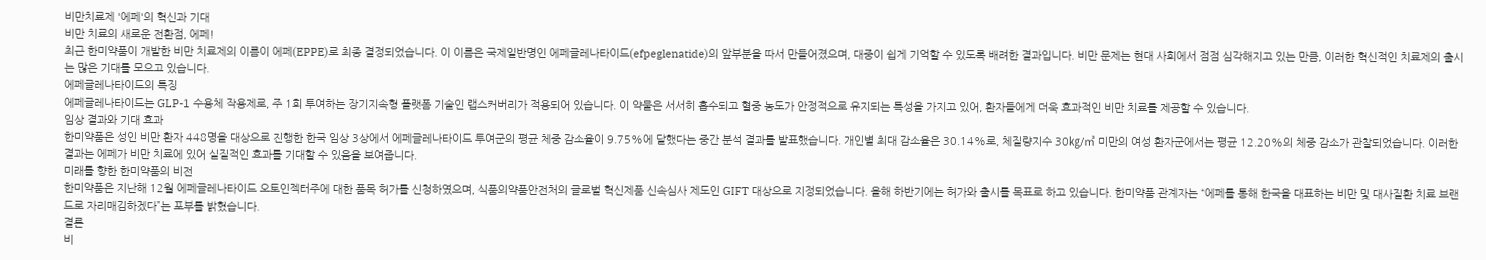비만치료제 '에페'의 혁신과 기대
비만 치료의 새로운 전환점, 에페!
최근 한미약품이 개발한 비만 치료제의 이름이 에페(EPPE)로 최종 결정되었습니다. 이 이름은 국제일반명인 에페글레나타이드(efpeglenatide)의 앞부분을 따서 만들어졌으며, 대중이 쉽게 기억할 수 있도록 배려한 결과입니다. 비만 문제는 현대 사회에서 점점 심각해지고 있는 만큼, 이러한 혁신적인 치료제의 출시는 많은 기대를 모으고 있습니다.
에페글레나타이드의 특징
에페글레나타이드는 GLP-1 수용체 작용제로, 주 1회 투여하는 장기지속형 플랫폼 기술인 랩스커버리가 적용되어 있습니다. 이 약물은 서서히 흡수되고 혈중 농도가 안정적으로 유지되는 특성을 가지고 있어, 환자들에게 더욱 효과적인 비만 치료를 제공할 수 있습니다.
임상 결과와 기대 효과
한미약품은 성인 비만 환자 448명을 대상으로 진행한 한국 임상 3상에서 에페글레나타이드 투여군의 평균 체중 감소율이 9.75%에 달했다는 중간 분석 결과를 발표했습니다. 개인별 최대 감소율은 30.14%로, 체질량지수 30㎏/㎡ 미만의 여성 환자군에서는 평균 12.20%의 체중 감소가 관찰되었습니다. 이러한 결과는 에페가 비만 치료에 있어 실질적인 효과를 기대할 수 있음을 보여줍니다.
미래를 향한 한미약품의 비전
한미약품은 지난해 12월 에페글레나타이드 오토인젝터주에 대한 품목 허가를 신청하였으며, 식품의약품안전처의 글로벌 혁신제품 신속심사 제도인 GIFT 대상으로 지정되었습니다. 올해 하반기에는 허가와 출시를 목표로 하고 있습니다. 한미약품 관계자는 “에페를 통해 한국을 대표하는 비만 및 대사질환 치료 브랜드로 자리매김하겠다”는 포부를 밝혔습니다.
결론
비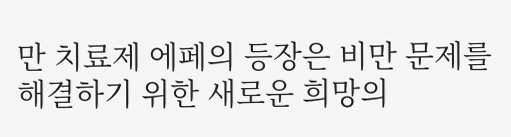만 치료제 에페의 등장은 비만 문제를 해결하기 위한 새로운 희망의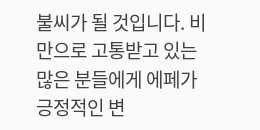불씨가 될 것입니다. 비만으로 고통받고 있는 많은 분들에게 에페가 긍정적인 변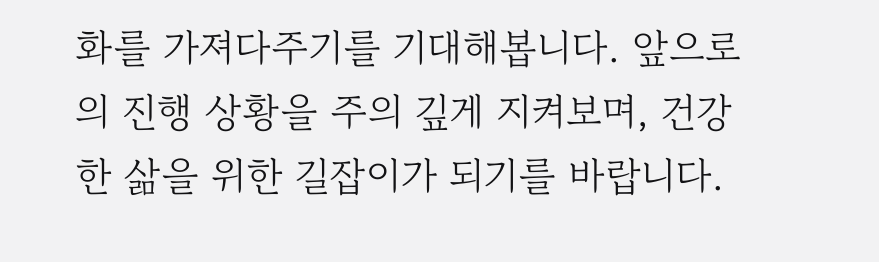화를 가져다주기를 기대해봅니다. 앞으로의 진행 상황을 주의 깊게 지켜보며, 건강한 삶을 위한 길잡이가 되기를 바랍니다.